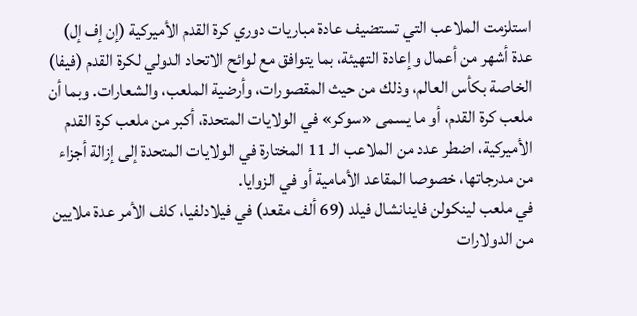استلزمت الملاعب التي تستضيف عادة مباريات دوري كرة القدم الأميركية (إن إف إل) عدة أشهر من أعمال وإعادة التهيئة، بما يتوافق مع لوائح الاتحاد الدولي لكرة القدم (فيفا) الخاصة بكأس العالم، وذلك من حيث المقصورات، وأرضية الملعب، والشعارات. وبما أن ملعب كرة القدم، أو ما يسمى «سوكر» في الولايات المتحدة، أكبر من ملعب كرة القدم الأميركية، اضطر عدد من الملاعب الـ 11 المختارة في الولايات المتحدة إلى إزالة أجزاء من مدرجاتها، خصوصا المقاعد الأمامية أو في الزوايا.
في ملعب لينكولن فاينانشال فيلد (69 ألف مقعد) في فيلادلفيا، كلف الأمر عدة ملايين من الدولارات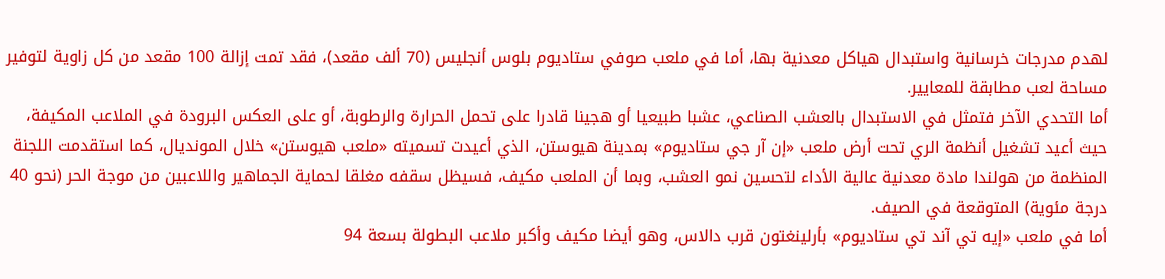لهدم مدرجات خرسانية واستبدال هياكل معدنية بها، أما في ملعب صوفي ستاديوم بلوس أنجليس (70 ألف مقعد)، فقد تمت إزالة 100 مقعد من كل زاوية لتوفير مساحة لعب مطابقة للمعايير.
أما التحدي الآخر فتمثل في الاستبدال بالعشب الصناعي، عشبا طبيعيا أو هجينا قادرا على تحمل الحرارة والرطوبة، أو على العكس البرودة في الملاعب المكيفة، حيث أعيد تشغيل أنظمة الري تحت أرض ملعب «إن آر جي ستاديوم» بمدينة هيوستن، الذي أعيدت تسميته «ملعب هيوستن» خلال المونديال، كما استقدمت اللجنة المنظمة من هولندا مادة معدنية عالية الأداء لتحسين نمو العشب، وبما أن الملعب مكيف، فسيظل سقفه مغلقا لحماية الجماهير واللاعبين من موجة الحر (نحو 40 درجة مئوية) المتوقعة في الصيف.
أما في ملعب «إيه تي آند تي ستاديوم» بأرلينغتون قرب دالاس، وهو أيضا مكيف وأكبر ملاعب البطولة بسعة 94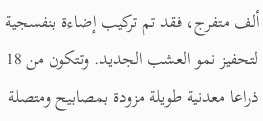ألف متفرج، فقد تم تركيب إضاءة بنفسجية لتحفيز نمو العشب الجديد. وتتكون من 18 ذراعا معدنية طويلة مزودة بمصابيح ومتصلة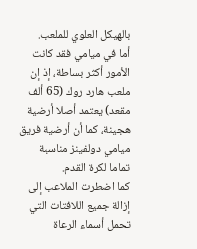بالهيكل العلوي للملعب.
أما في ميامي فقد كانت الأمور أكثر بساطة، إذ إن ملعب هارد روك (65 ألف مقعد) يعتمد أصلا أرضية هجينة، كما أن أرضية فريق ميامي دولفينز مناسبة تماما لكرة القدم.
كما اضطرت الملاعب إلى إزالة جميع اللافتات التي تحمل أسماء الرعاة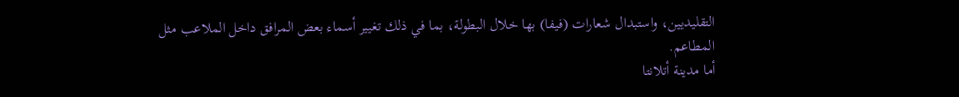التقليديين، واستبدال شعارات (فيفا) بها خلال البطولة، بما في ذلك تغيير أسماء بعض المرافق داخل الملاعب مثل المطاعم.
أما مدينة أتلانتا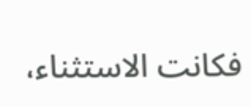فكانت الاستثناء،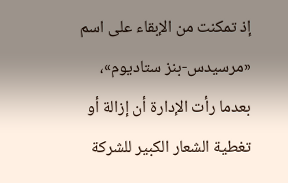إذ تمكنت من الإبقاء على اسم «مرسيدس-بنز ستاديوم»، بعدما رأت الإدارة أن إزالة أو تغطية الشعار الكبير للشركة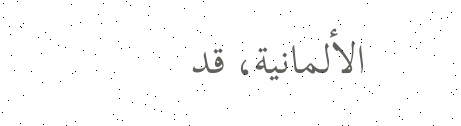الألمانية، قد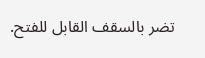تضر بالسقف القابل للفتح.